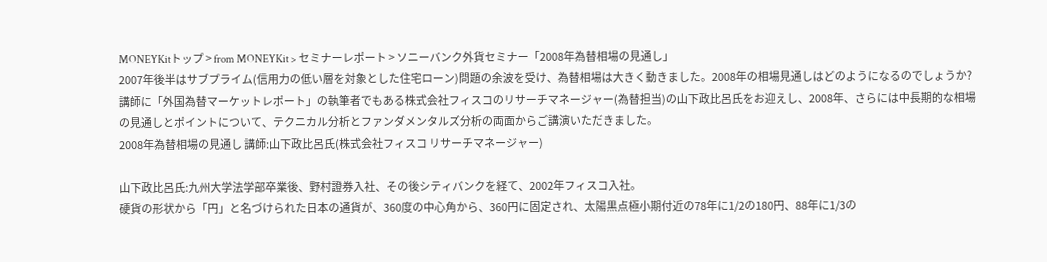MONEYKitトップ > from MONEYKit > セミナーレポート > ソニーバンク外貨セミナー「2008年為替相場の見通し」
2007年後半はサブプライム(信用力の低い層を対象とした住宅ローン)問題の余波を受け、為替相場は大きく動きました。2008年の相場見通しはどのようになるのでしょうか?講師に「外国為替マーケットレポート」の執筆者でもある株式会社フィスコのリサーチマネージャー(為替担当)の山下政比呂氏をお迎えし、2008年、さらには中長期的な相場の見通しとポイントについて、テクニカル分析とファンダメンタルズ分析の両面からご講演いただきました。
2008年為替相場の見通し 講師:山下政比呂氏(株式会社フィスコ リサーチマネージャー)

山下政比呂氏:九州大学法学部卒業後、野村證券入社、その後シティバンクを経て、2002年フィスコ入社。
硬貨の形状から「円」と名づけられた日本の通貨が、360度の中心角から、360円に固定され、太陽黒点極小期付近の78年に1/2の180円、88年に1/3の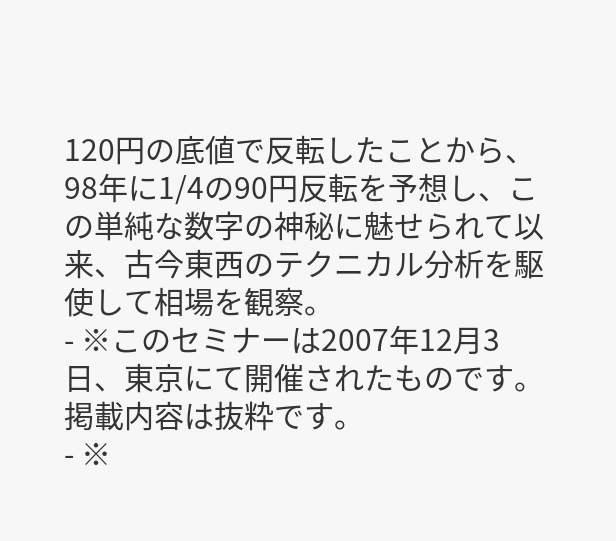120円の底値で反転したことから、98年に1/4の90円反転を予想し、この単純な数字の神秘に魅せられて以来、古今東西のテクニカル分析を駆使して相場を観察。
- ※このセミナーは2007年12月3日、東京にて開催されたものです。掲載内容は抜粋です。
- ※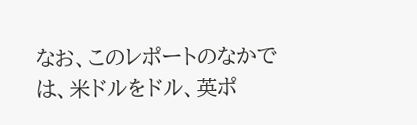なお、このレポートのなかでは、米ドルをドル、英ポ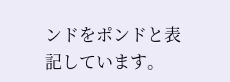ンドをポンドと表記しています。